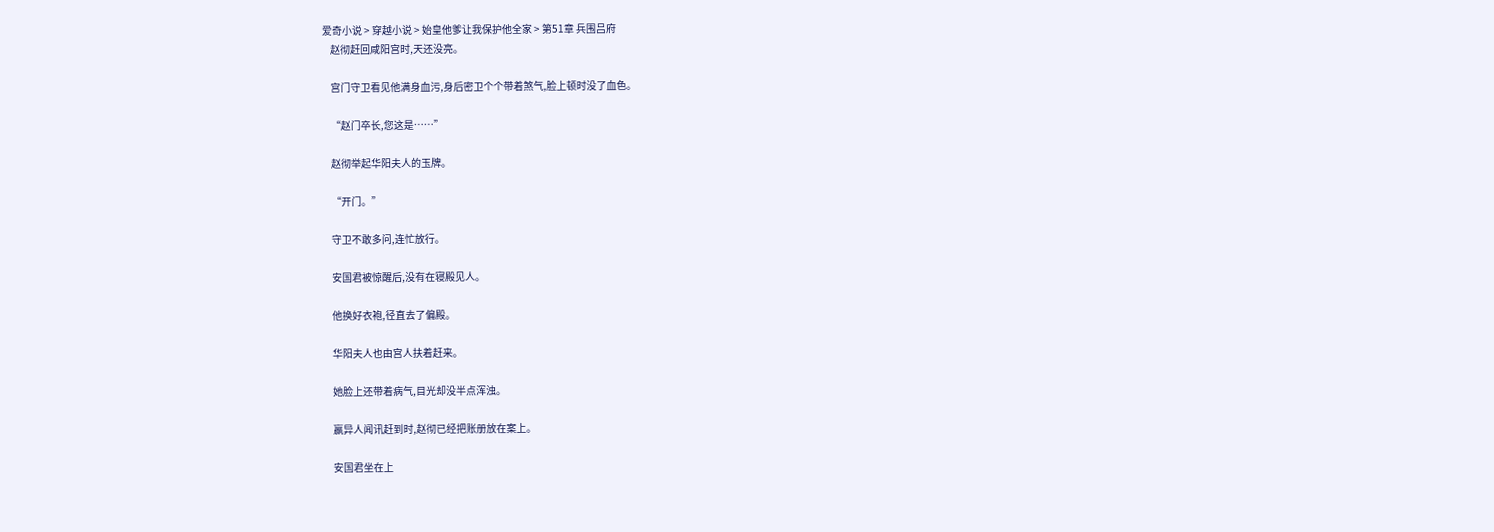爱奇小说 > 穿越小说 > 始皇他爹让我保护他全家 > 第51章 兵围吕府
    赵彻赶回咸阳宫时,天还没亮。

    宫门守卫看见他满身血污,身后密卫个个带着煞气,脸上顿时没了血色。

    “赵门卒长,您这是……”

    赵彻举起华阳夫人的玉牌。

    “开门。”

    守卫不敢多问,连忙放行。

    安国君被惊醒后,没有在寝殿见人。

    他换好衣袍,径直去了偏殿。

    华阳夫人也由宫人扶着赶来。

    她脸上还带着病气,目光却没半点浑浊。

    嬴异人闻讯赶到时,赵彻已经把账册放在案上。

    安国君坐在上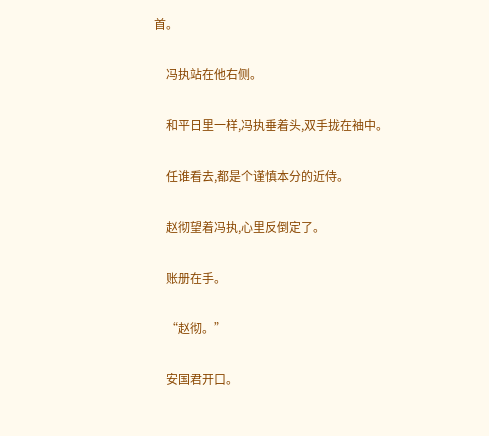首。

    冯执站在他右侧。

    和平日里一样,冯执垂着头,双手拢在袖中。

    任谁看去,都是个谨慎本分的近侍。

    赵彻望着冯执,心里反倒定了。

    账册在手。

    “赵彻。”

    安国君开口。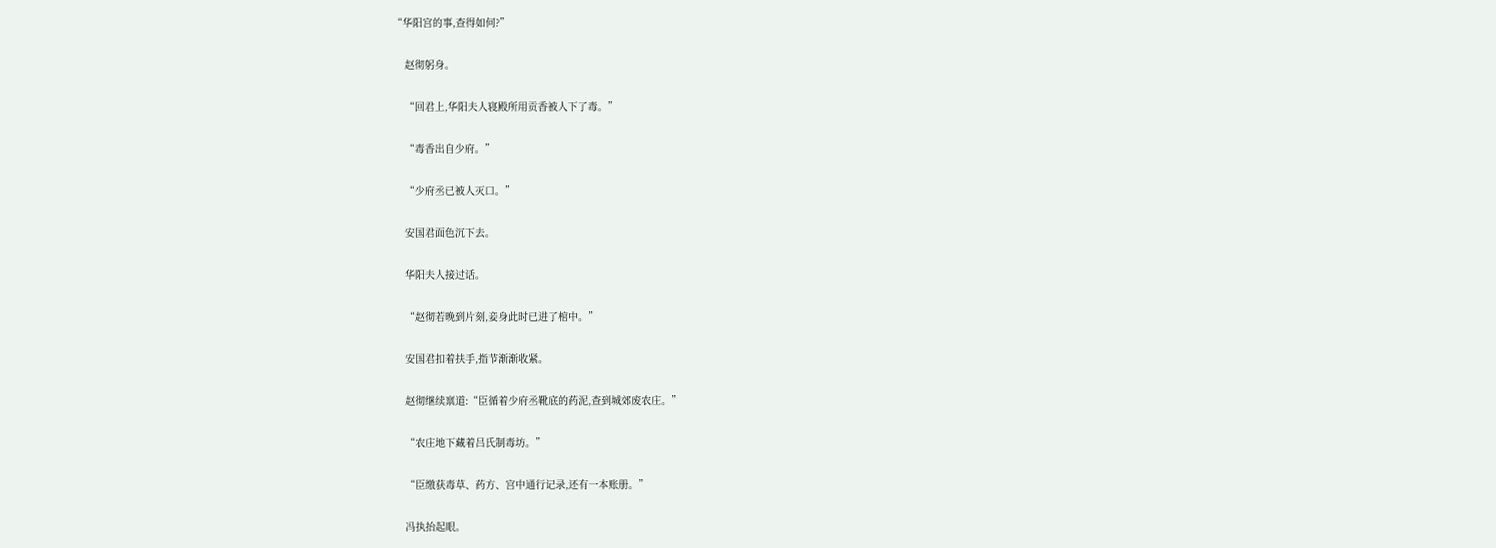“华阳宫的事,查得如何?”

    赵彻躬身。

    “回君上,华阳夫人寝殿所用贡香被人下了毒。”

    “毒香出自少府。”

    “少府丞已被人灭口。”

    安国君面色沉下去。

    华阳夫人接过话。

    “赵彻若晚到片刻,妾身此时已进了棺中。”

    安国君扣着扶手,指节渐渐收紧。

    赵彻继续禀道:“臣循着少府丞靴底的药泥,查到城郊废农庄。”

    “农庄地下藏着吕氏制毒坊。”

    “臣缴获毒草、药方、宫中通行记录,还有一本账册。”

    冯执抬起眼。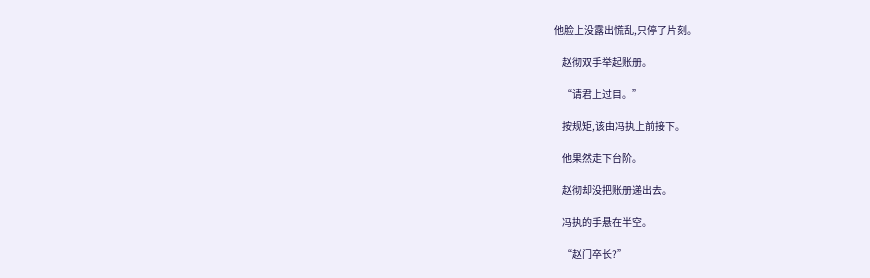他脸上没露出慌乱,只停了片刻。

    赵彻双手举起账册。

    “请君上过目。”

    按规矩,该由冯执上前接下。

    他果然走下台阶。

    赵彻却没把账册递出去。

    冯执的手悬在半空。

    “赵门卒长?”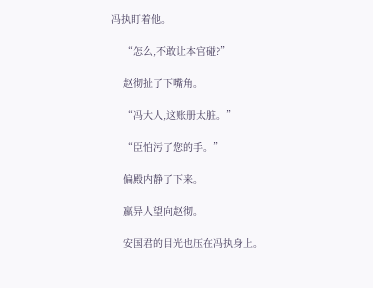冯执盯着他。

    “怎么,不敢让本官碰?”

    赵彻扯了下嘴角。

    “冯大人,这账册太脏。”

    “臣怕污了您的手。”

    偏殿内静了下来。

    嬴异人望向赵彻。

    安国君的目光也压在冯执身上。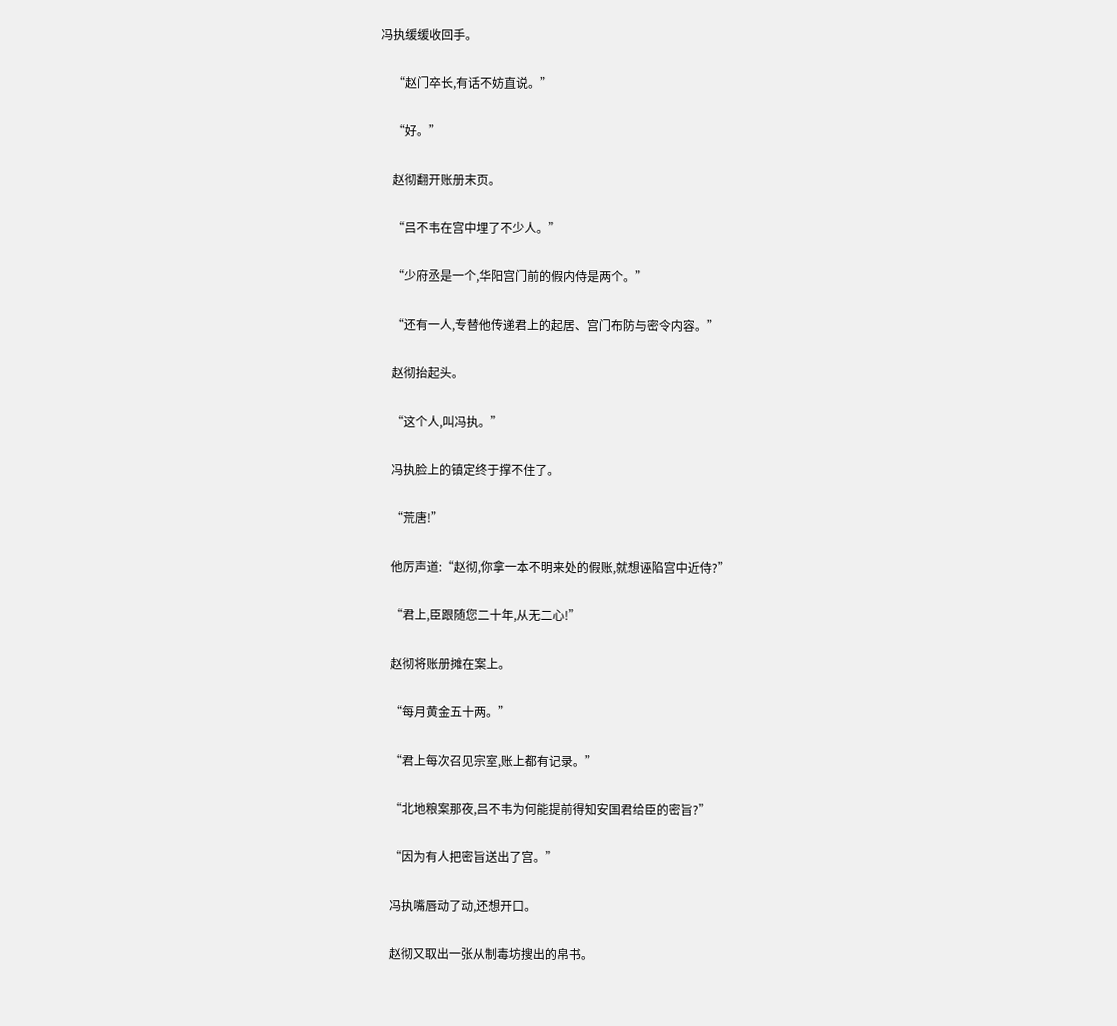冯执缓缓收回手。

    “赵门卒长,有话不妨直说。”

    “好。”

    赵彻翻开账册末页。

    “吕不韦在宫中埋了不少人。”

    “少府丞是一个,华阳宫门前的假内侍是两个。”

    “还有一人,专替他传递君上的起居、宫门布防与密令内容。”

    赵彻抬起头。

    “这个人,叫冯执。”

    冯执脸上的镇定终于撑不住了。

    “荒唐!”

    他厉声道:“赵彻,你拿一本不明来处的假账,就想诬陷宫中近侍?”

    “君上,臣跟随您二十年,从无二心!”

    赵彻将账册摊在案上。

    “每月黄金五十两。”

    “君上每次召见宗室,账上都有记录。”

    “北地粮案那夜,吕不韦为何能提前得知安国君给臣的密旨?”

    “因为有人把密旨送出了宫。”

    冯执嘴唇动了动,还想开口。

    赵彻又取出一张从制毒坊搜出的帛书。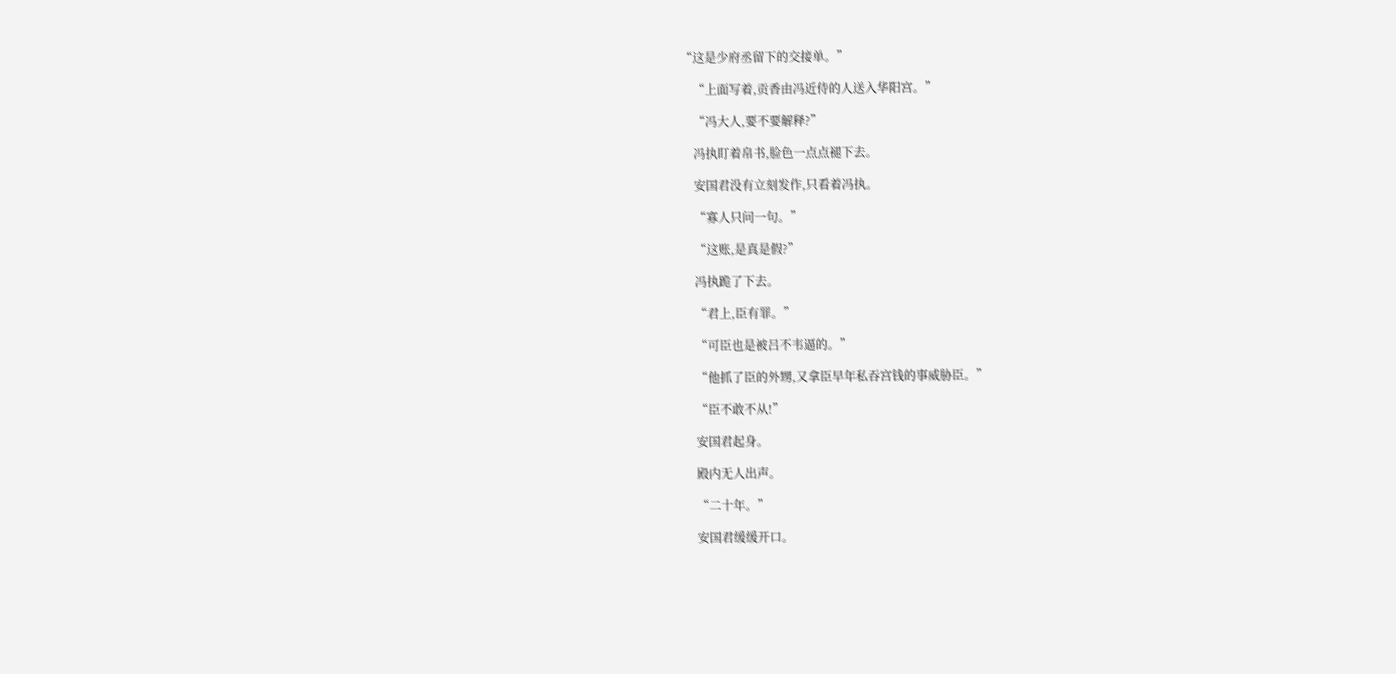“这是少府丞留下的交接单。”

    “上面写着,贡香由冯近侍的人送入华阳宫。”

    “冯大人,要不要解释?”

    冯执盯着帛书,脸色一点点褪下去。

    安国君没有立刻发作,只看着冯执。

    “寡人只问一句。”

    “这账,是真是假?”

    冯执跪了下去。

    “君上,臣有罪。”

    “可臣也是被吕不韦逼的。”

    “他抓了臣的外甥,又拿臣早年私吞宫钱的事威胁臣。”

    “臣不敢不从!”

    安国君起身。

    殿内无人出声。

    “二十年。”

    安国君缓缓开口。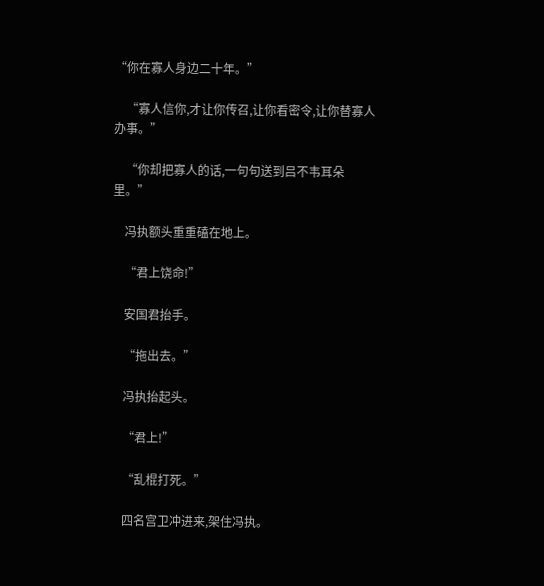“你在寡人身边二十年。”

    “寡人信你,才让你传召,让你看密令,让你替寡人办事。”

    “你却把寡人的话,一句句送到吕不韦耳朵里。”

    冯执额头重重磕在地上。

    “君上饶命!”

    安国君抬手。

    “拖出去。”

    冯执抬起头。

    “君上!”

    “乱棍打死。”

    四名宫卫冲进来,架住冯执。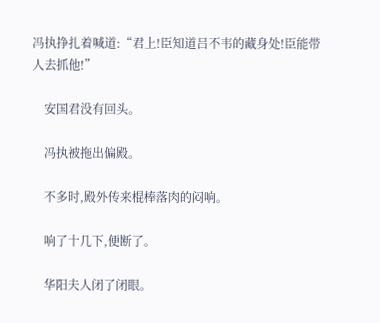冯执挣扎着喊道:“君上!臣知道吕不韦的藏身处!臣能带人去抓他!”

    安国君没有回头。

    冯执被拖出偏殿。

    不多时,殿外传来棍棒落肉的闷响。

    响了十几下,便断了。

    华阳夫人闭了闭眼。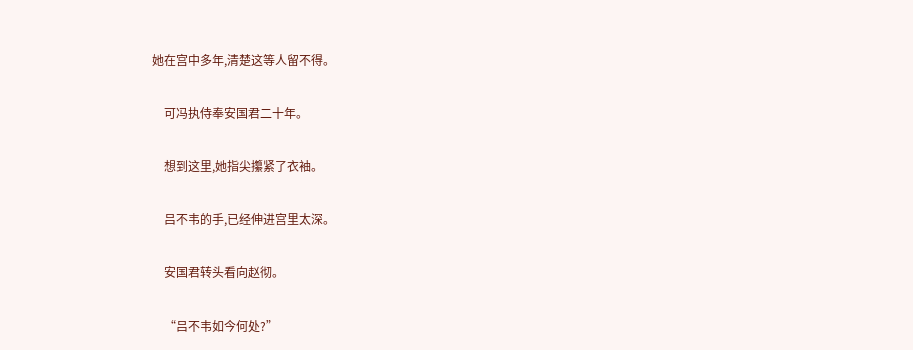她在宫中多年,清楚这等人留不得。

    可冯执侍奉安国君二十年。

    想到这里,她指尖攥紧了衣袖。

    吕不韦的手,已经伸进宫里太深。

    安国君转头看向赵彻。

    “吕不韦如今何处?”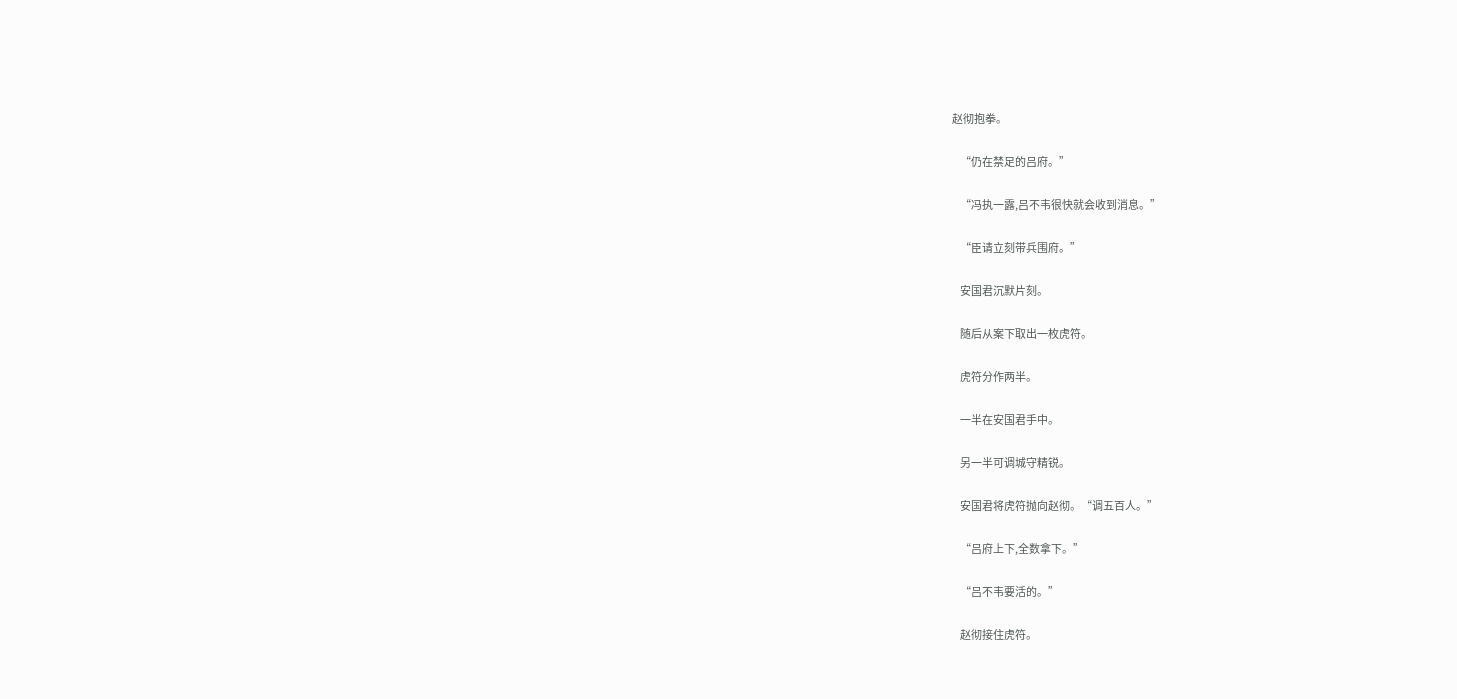赵彻抱拳。

    “仍在禁足的吕府。”

    “冯执一露,吕不韦很快就会收到消息。”

    “臣请立刻带兵围府。”

    安国君沉默片刻。

    随后从案下取出一枚虎符。

    虎符分作两半。

    一半在安国君手中。

    另一半可调城守精锐。

    安国君将虎符抛向赵彻。“调五百人。”

    “吕府上下,全数拿下。”

    “吕不韦要活的。”

    赵彻接住虎符。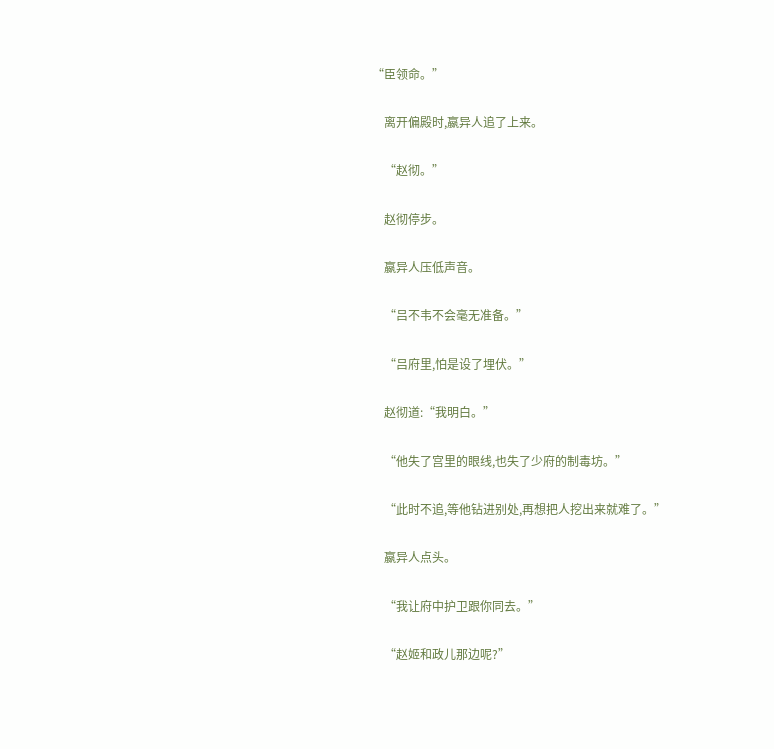“臣领命。”

    离开偏殿时,嬴异人追了上来。

    “赵彻。”

    赵彻停步。

    嬴异人压低声音。

    “吕不韦不会毫无准备。”

    “吕府里,怕是设了埋伏。”

    赵彻道:“我明白。”

    “他失了宫里的眼线,也失了少府的制毒坊。”

    “此时不追,等他钻进别处,再想把人挖出来就难了。”

    嬴异人点头。

    “我让府中护卫跟你同去。”

    “赵姬和政儿那边呢?”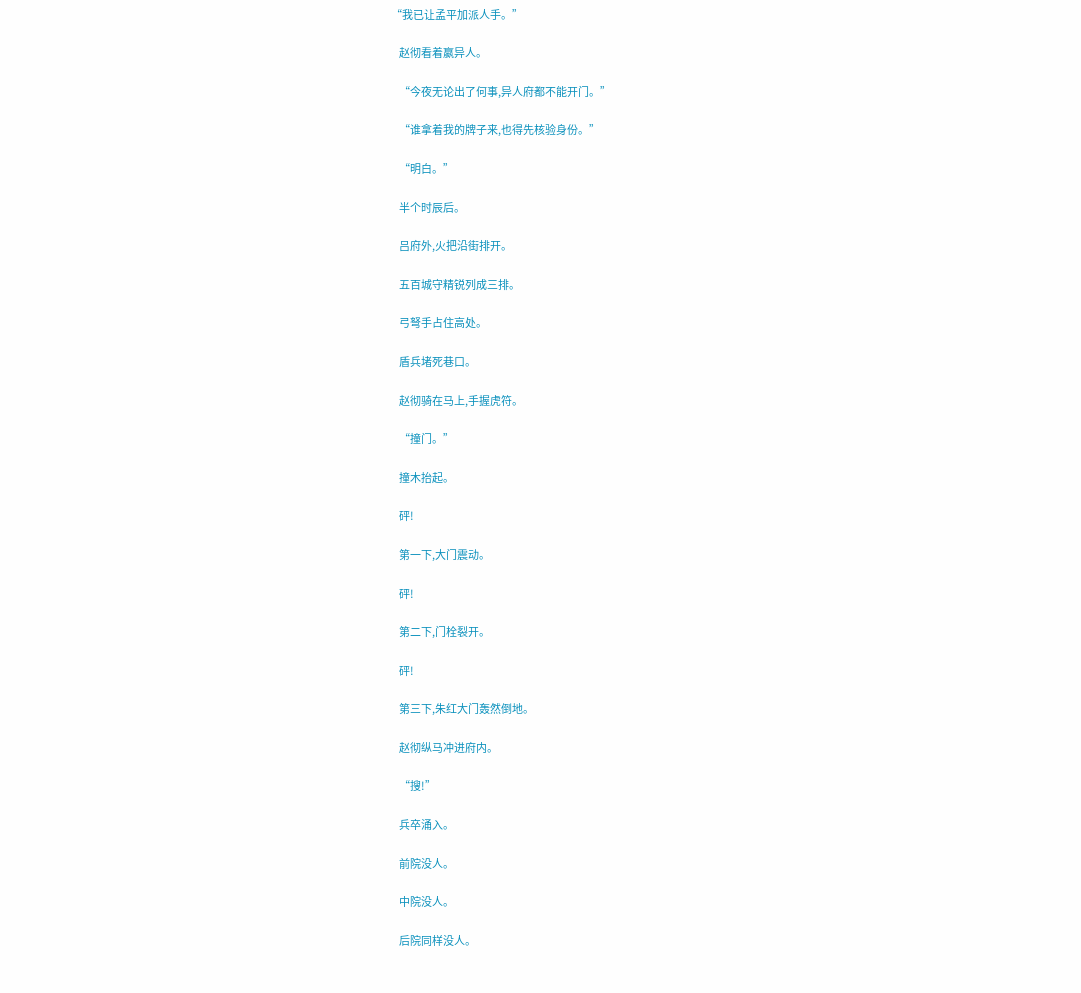“我已让孟平加派人手。”

    赵彻看着嬴异人。

    “今夜无论出了何事,异人府都不能开门。”

    “谁拿着我的牌子来,也得先核验身份。”

    “明白。”

    半个时辰后。

    吕府外,火把沿街排开。

    五百城守精锐列成三排。

    弓弩手占住高处。

    盾兵堵死巷口。

    赵彻骑在马上,手握虎符。

    “撞门。”

    撞木抬起。

    砰!

    第一下,大门震动。

    砰!

    第二下,门栓裂开。

    砰!

    第三下,朱红大门轰然倒地。

    赵彻纵马冲进府内。

    “搜!”

    兵卒涌入。

    前院没人。

    中院没人。

    后院同样没人。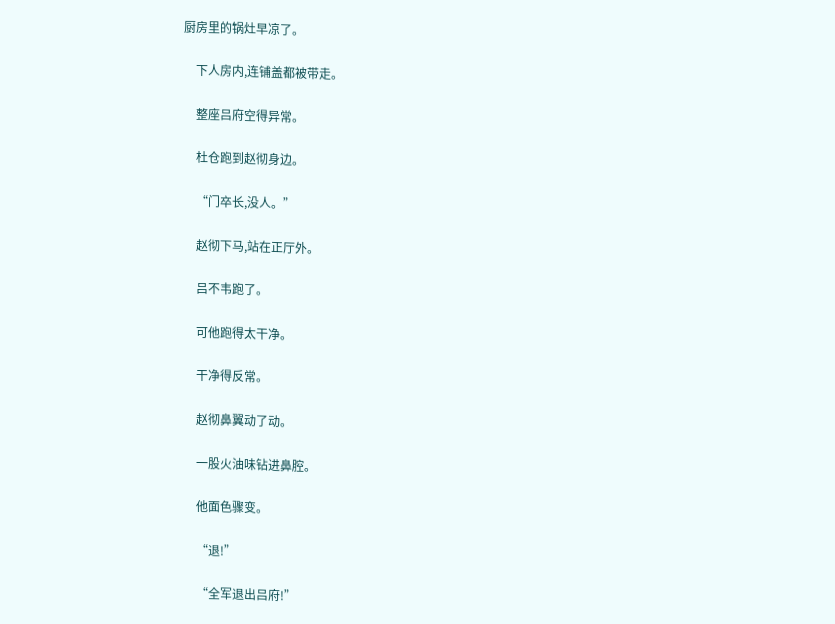厨房里的锅灶早凉了。

    下人房内,连铺盖都被带走。

    整座吕府空得异常。

    杜仓跑到赵彻身边。

    “门卒长,没人。”

    赵彻下马,站在正厅外。

    吕不韦跑了。

    可他跑得太干净。

    干净得反常。

    赵彻鼻翼动了动。

    一股火油味钻进鼻腔。

    他面色骤变。

    “退!”

    “全军退出吕府!”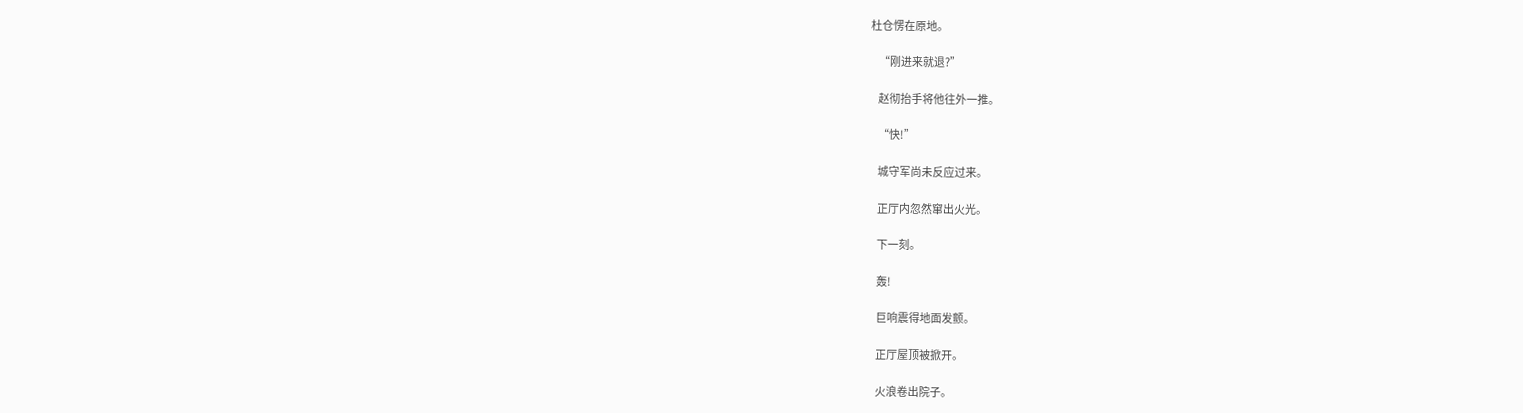杜仓愣在原地。

    “刚进来就退?”

    赵彻抬手将他往外一推。

    “快!”

    城守军尚未反应过来。

    正厅内忽然窜出火光。

    下一刻。

    轰!

    巨响震得地面发颤。

    正厅屋顶被掀开。

    火浪卷出院子。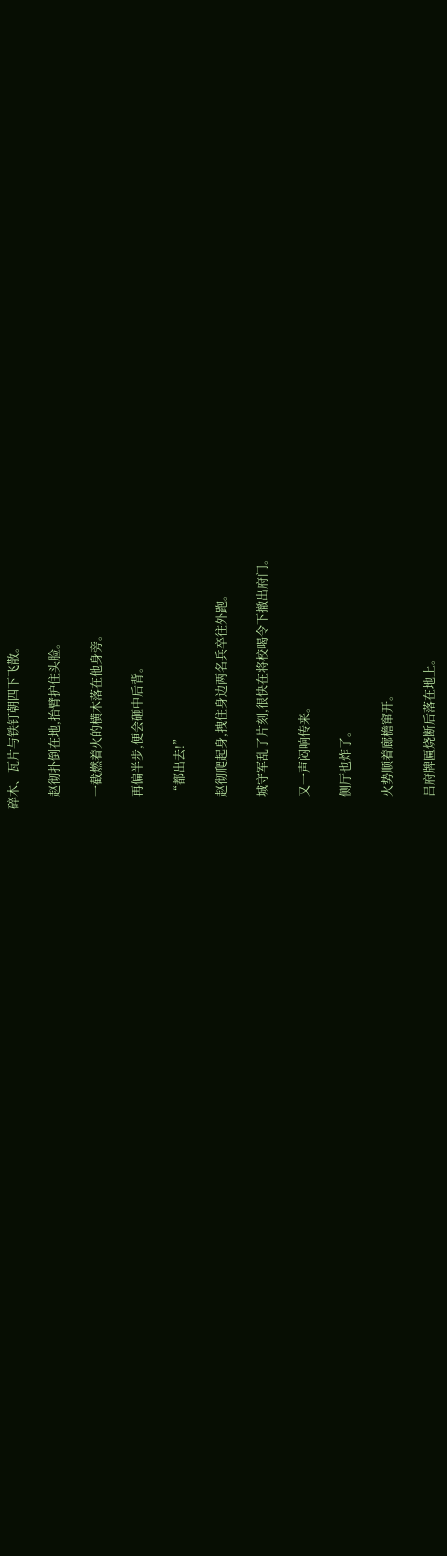碎木、瓦片与铁钉朝四下飞散。

    赵彻扑倒在地,抬臂护住头脸。

    一截燃着火的横木落在他身旁。

    再偏半步,便会砸中后背。

    “都出去!”

    赵彻爬起身,拽住身边两名兵卒往外跑。

    城守军乱了片刻,很快在将校喝令下撤出府门。

    又一声闷响传来。

    侧厅也炸了。

    火势顺着廊檐窜开。

    吕府牌匾烧断后落在地上。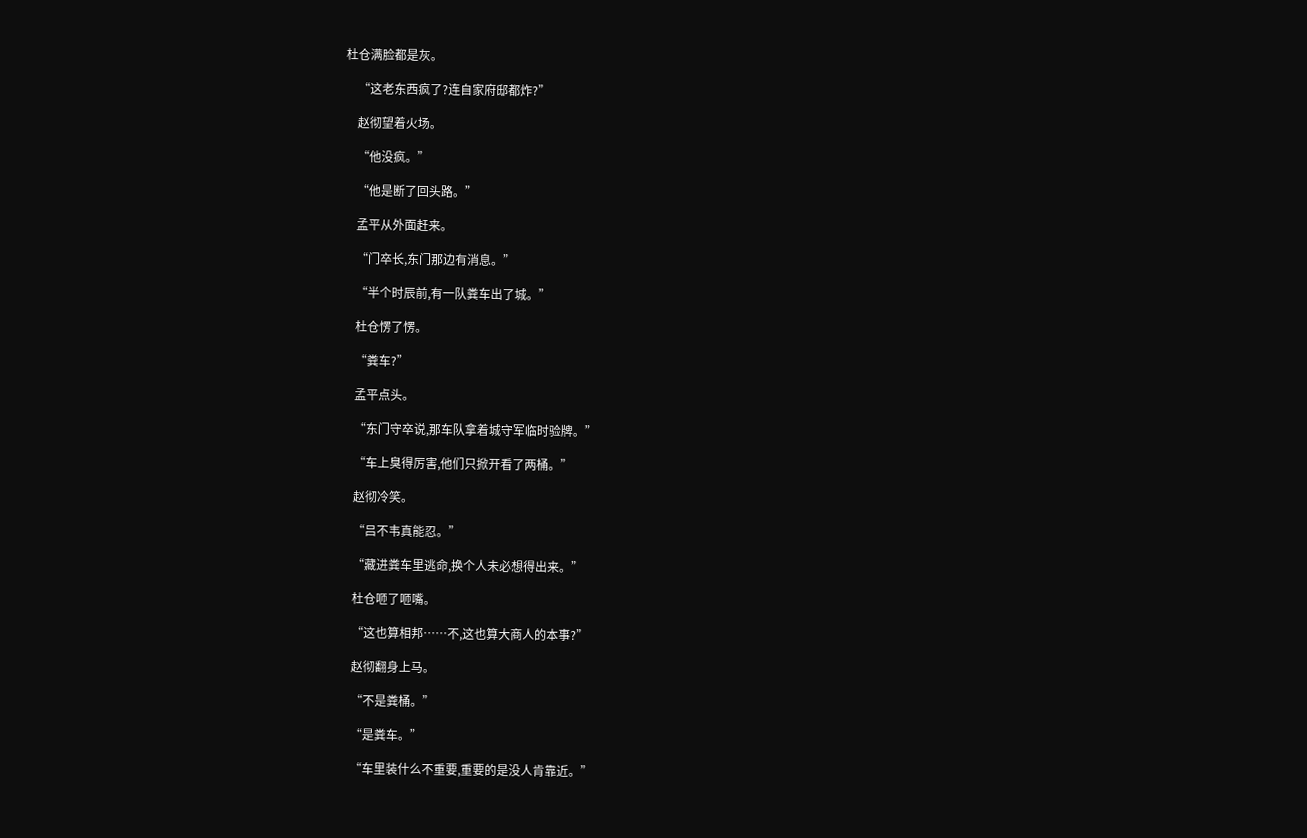杜仓满脸都是灰。

    “这老东西疯了?连自家府邸都炸?”

    赵彻望着火场。

    “他没疯。”

    “他是断了回头路。”

    孟平从外面赶来。

    “门卒长,东门那边有消息。”

    “半个时辰前,有一队粪车出了城。”

    杜仓愣了愣。

    “粪车?”

    孟平点头。

    “东门守卒说,那车队拿着城守军临时验牌。”

    “车上臭得厉害,他们只掀开看了两桶。”

    赵彻冷笑。

    “吕不韦真能忍。”

    “藏进粪车里逃命,换个人未必想得出来。”

    杜仓咂了咂嘴。

    “这也算相邦……不,这也算大商人的本事?”

    赵彻翻身上马。

    “不是粪桶。”

    “是粪车。”

    “车里装什么不重要,重要的是没人肯靠近。”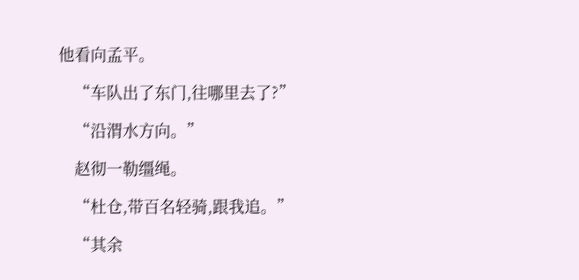他看向孟平。

    “车队出了东门,往哪里去了?”

    “沿渭水方向。”

    赵彻一勒缰绳。

    “杜仓,带百名轻骑,跟我追。”

    “其余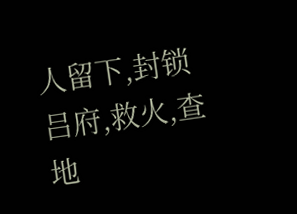人留下,封锁吕府,救火,查地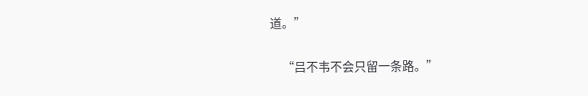道。”

    “吕不韦不会只留一条路。”